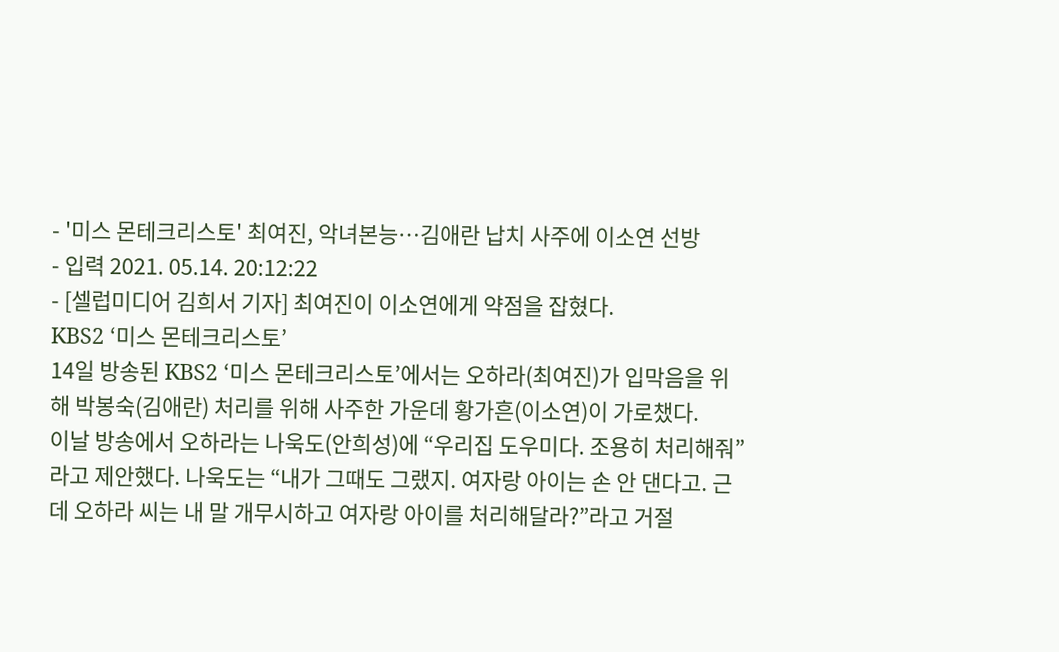- '미스 몬테크리스토' 최여진, 악녀본능…김애란 납치 사주에 이소연 선방
- 입력 2021. 05.14. 20:12:22
- [셀럽미디어 김희서 기자] 최여진이 이소연에게 약점을 잡혔다.
KBS2 ‘미스 몬테크리스토’
14일 방송된 KBS2 ‘미스 몬테크리스토’에서는 오하라(최여진)가 입막음을 위해 박봉숙(김애란) 처리를 위해 사주한 가운데 황가흔(이소연)이 가로챘다.
이날 방송에서 오하라는 나욱도(안희성)에 “우리집 도우미다. 조용히 처리해줘”라고 제안했다. 나욱도는 “내가 그때도 그랬지. 여자랑 아이는 손 안 댄다고. 근데 오하라 씨는 내 말 개무시하고 여자랑 아이를 처리해달라?”라고 거절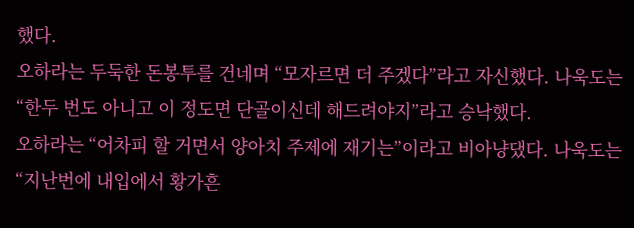했다.
오하라는 두둑한 돈봉투를 건네며 “모자르면 더 주겠다”라고 자신했다. 나욱도는 “한두 번도 아니고 이 정도면 단골이신데 해드려야지”라고 승낙했다.
오하라는 “어차피 할 거면서 양아치 주제에 재기는”이라고 비아냥댔다. 나욱도는 “지난번에 내입에서 황가흔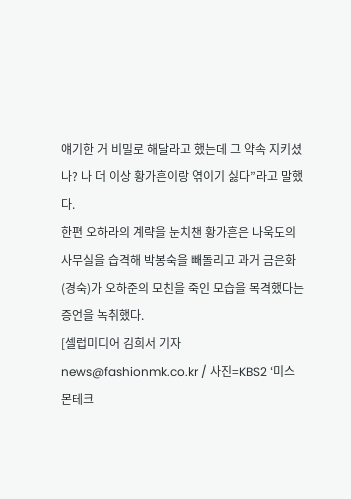얘기한 거 비밀로 해달라고 했는데 그 약속 지키셨나? 나 더 이상 황가흔이랑 엮이기 싫다”라고 말했다.
한편 오하라의 계략을 눈치챈 황가흔은 나욱도의 사무실을 습격해 박봉숙을 빼돌리고 과거 금은화(경숙)가 오하준의 모친을 죽인 모습을 목격했다는 증언을 녹취했다.
[셀럽미디어 김희서 기자 news@fashionmk.co.kr / 사진=KBS2 ‘미스 몬테크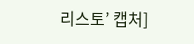리스토’ 캡처]